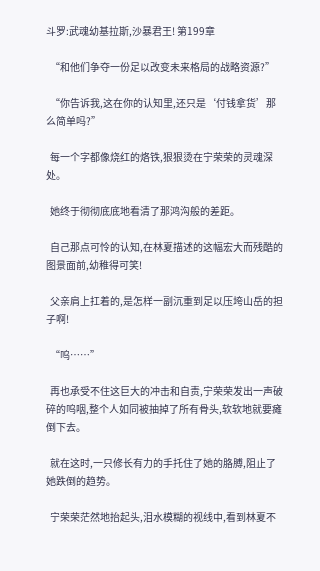斗罗:武魂幼基拉斯,沙暴君王! 第199章

  “和他们争夺一份足以改变未来格局的战略资源?”

  “你告诉我,这在你的认知里,还只是‘付钱拿货’那么简单吗?”

  每一个字都像烧红的烙铁,狠狠烫在宁荣荣的灵魂深处。

  她终于彻彻底底地看清了那鸿沟般的差距。

  自己那点可怜的认知,在林夏描述的这幅宏大而残酷的图景面前,幼稚得可笑!

  父亲肩上扛着的,是怎样一副沉重到足以压垮山岳的担子啊!

  “呜……”

  再也承受不住这巨大的冲击和自责,宁荣荣发出一声破碎的呜咽,整个人如同被抽掉了所有骨头,软软地就要瘫倒下去。

  就在这时,一只修长有力的手托住了她的胳膊,阻止了她跌倒的趋势。

  宁荣荣茫然地抬起头,泪水模糊的视线中,看到林夏不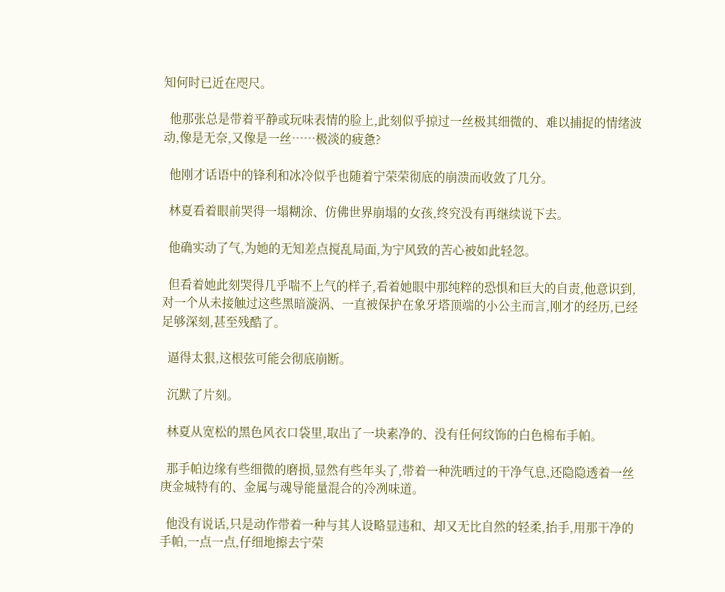知何时已近在咫尺。

  他那张总是带着平静或玩味表情的脸上,此刻似乎掠过一丝极其细微的、难以捕捉的情绪波动,像是无奈,又像是一丝……极淡的疲惫?

  他刚才话语中的锋利和冰冷似乎也随着宁荣荣彻底的崩溃而收敛了几分。

  林夏看着眼前哭得一塌糊涂、仿佛世界崩塌的女孩,终究没有再继续说下去。

  他确实动了气,为她的无知差点搅乱局面,为宁风致的苦心被如此轻忽。

  但看着她此刻哭得几乎喘不上气的样子,看着她眼中那纯粹的恐惧和巨大的自责,他意识到,对一个从未接触过这些黑暗漩涡、一直被保护在象牙塔顶端的小公主而言,刚才的经历,已经足够深刻,甚至残酷了。

  逼得太狠,这根弦可能会彻底崩断。

  沉默了片刻。

  林夏从宽松的黑色风衣口袋里,取出了一块素净的、没有任何纹饰的白色棉布手帕。

  那手帕边缘有些细微的磨损,显然有些年头了,带着一种洗晒过的干净气息,还隐隐透着一丝庚金城特有的、金属与魂导能量混合的冷冽味道。

  他没有说话,只是动作带着一种与其人设略显违和、却又无比自然的轻柔,抬手,用那干净的手帕,一点一点,仔细地擦去宁荣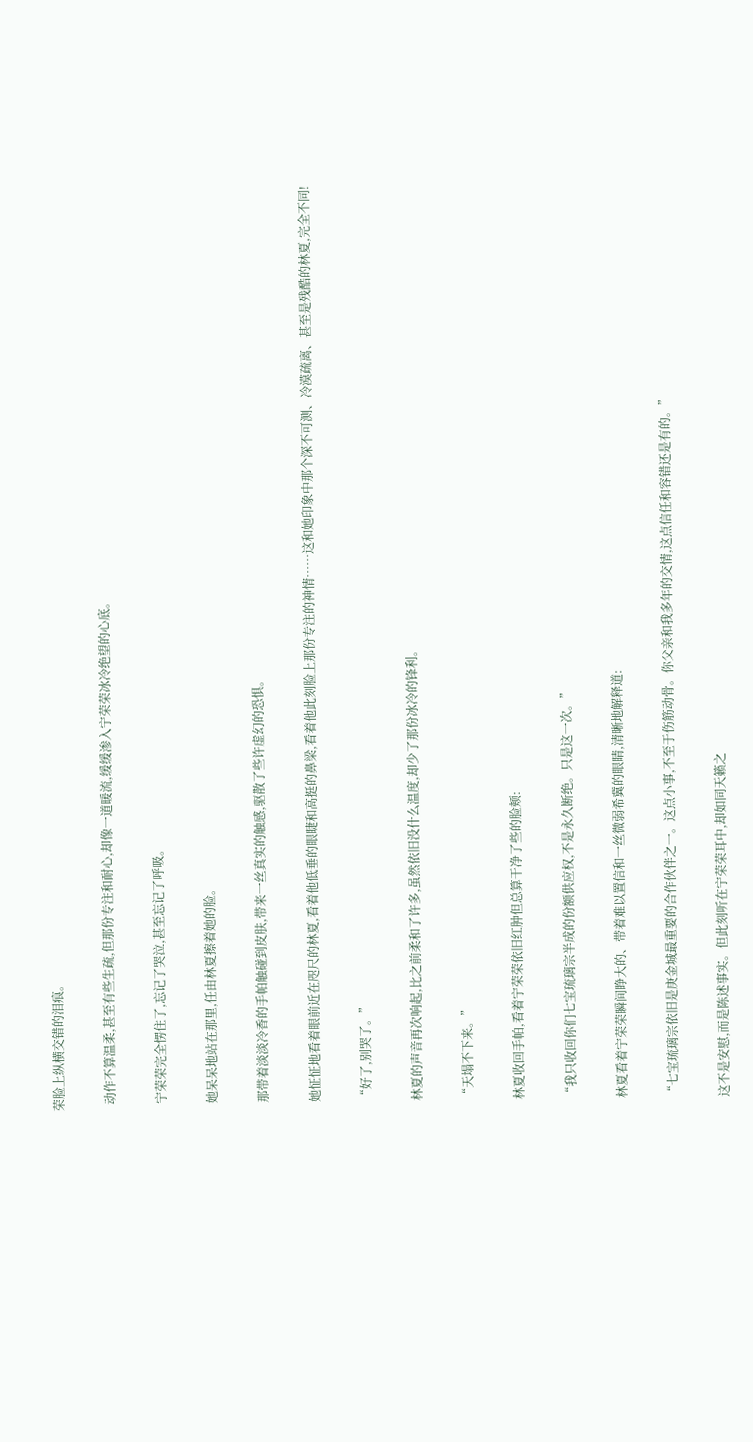荣脸上纵横交错的泪痕。

  动作不算温柔,甚至有些生疏,但那份专注和耐心,却像一道暖流,缓缓渗入宁荣荣冰冷绝望的心底。

  宁荣荣完全愣住了,忘记了哭泣,甚至忘记了呼吸。

  她呆呆地站在那里,任由林夏擦着她的脸。

  那带着淡淡冷香的手帕触碰到皮肤,带来一丝真实的触感,驱散了些许虚幻的恐惧。

  她怔怔地看着眼前近在咫尺的林夏,看着他低垂的眼睫和高挺的鼻梁,看着他此刻脸上那份专注的神情……这和她印象中那个深不可测、冷漠疏离、甚至是残酷的林夏,完全不同!

  “好了,别哭了。”

  林夏的声音再次响起,比之前柔和了许多,虽然依旧没什么温度,却少了那份冰冷的锋利。

  “天塌不下来。”

  林夏收回手帕,看着宁荣荣依旧红肿但总算干净了些的脸颊:

  “我只收回你们七宝琉璃宗半成的份额供应权,不是永久断绝。只是这一次。”

  林夏看着宁荣荣瞬间睁大的、带着难以置信和一丝微弱希冀的眼睛,清晰地解释道:

  “七宝琉璃宗依旧是庚金城最重要的合作伙伴之一。这点小事,不至于伤筋动骨。你父亲和我多年的交情,这点信任和容错还是有的。”

  这不是安慰,而是陈述事实。但此刻听在宁荣荣耳中,却如同天籁之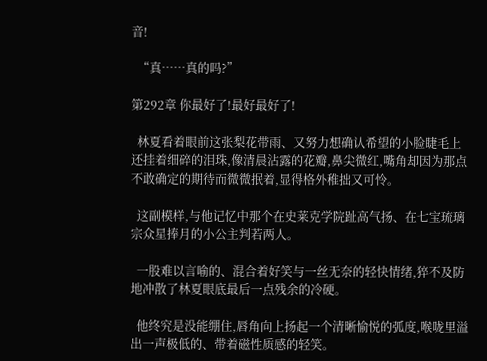音!

  “真……真的吗?”

第292章 你最好了!最好最好了!

  林夏看着眼前这张梨花带雨、又努力想确认希望的小脸睫毛上还挂着细碎的泪珠,像清晨沾露的花瓣,鼻尖微红,嘴角却因为那点不敢确定的期待而微微抿着,显得格外稚拙又可怜。

  这副模样,与他记忆中那个在史莱克学院趾高气扬、在七宝琉璃宗众星捧月的小公主判若两人。

  一股难以言喻的、混合着好笑与一丝无奈的轻快情绪,猝不及防地冲散了林夏眼底最后一点残余的冷硬。

  他终究是没能绷住,唇角向上扬起一个清晰愉悦的弧度,喉咙里溢出一声极低的、带着磁性质感的轻笑。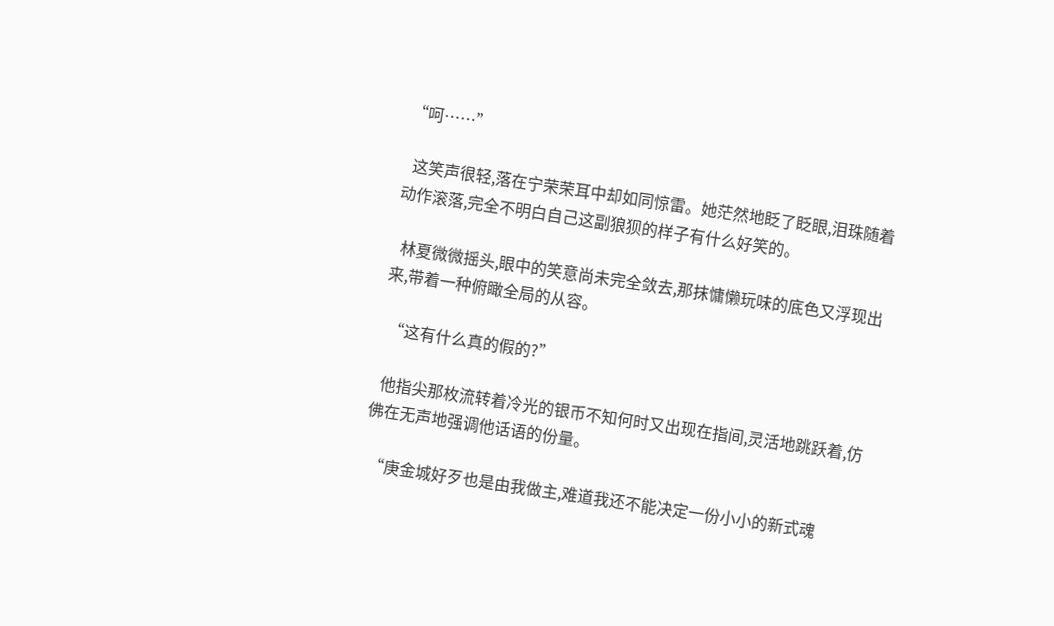“呵……”

  这笑声很轻,落在宁荣荣耳中却如同惊雷。她茫然地眨了眨眼,泪珠随着动作滚落,完全不明白自己这副狼狈的样子有什么好笑的。

  林夏微微摇头,眼中的笑意尚未完全敛去,那抹慵懒玩味的底色又浮现出来,带着一种俯瞰全局的从容。

  “这有什么真的假的?”

  他指尖那枚流转着冷光的银币不知何时又出现在指间,灵活地跳跃着,仿佛在无声地强调他话语的份量。

  “庚金城好歹也是由我做主,难道我还不能决定一份小小的新式魂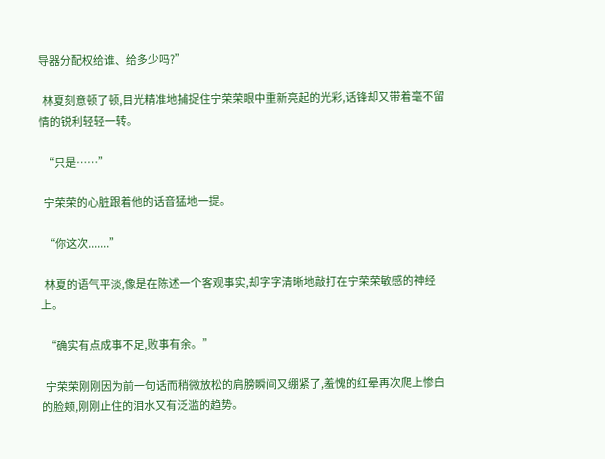导器分配权给谁、给多少吗?”

  林夏刻意顿了顿,目光精准地捕捉住宁荣荣眼中重新亮起的光彩,话锋却又带着毫不留情的锐利轻轻一转。

  “只是……”

  宁荣荣的心脏跟着他的话音猛地一提。

  “你这次.......”

  林夏的语气平淡,像是在陈述一个客观事实,却字字清晰地敲打在宁荣荣敏感的神经上。

  “确实有点成事不足,败事有余。”

  宁荣荣刚刚因为前一句话而稍微放松的肩膀瞬间又绷紧了,羞愧的红晕再次爬上惨白的脸颊,刚刚止住的泪水又有泛滥的趋势。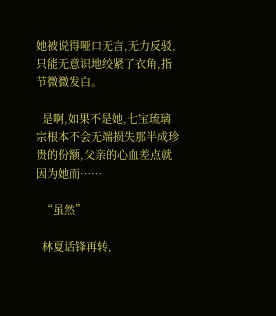她被说得哑口无言,无力反驳,只能无意识地绞紧了衣角,指节微微发白。

  是啊,如果不是她,七宝琉璃宗根本不会无端损失那半成珍贵的份额,父亲的心血差点就因为她而……

  “虽然”

  林夏话锋再转,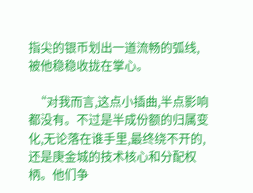指尖的银币划出一道流畅的弧线,被他稳稳收拢在掌心。

  “对我而言,这点小插曲,半点影响都没有。不过是半成份额的归属变化,无论落在谁手里,最终绕不开的,还是庚金城的技术核心和分配权柄。他们争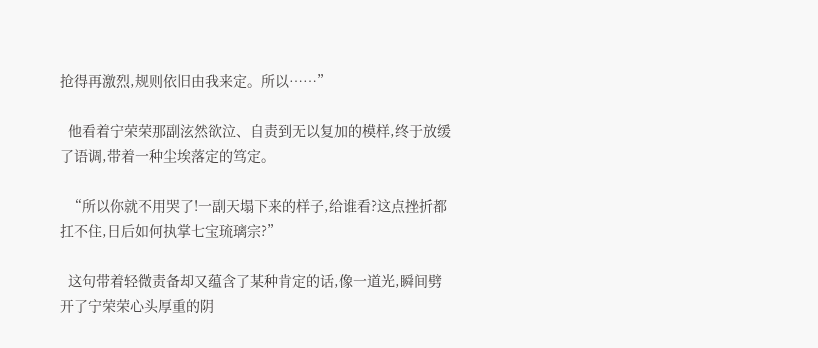抢得再激烈,规则依旧由我来定。所以……”

  他看着宁荣荣那副泫然欲泣、自责到无以复加的模样,终于放缓了语调,带着一种尘埃落定的笃定。

  “所以你就不用哭了!一副天塌下来的样子,给谁看?这点挫折都扛不住,日后如何执掌七宝琉璃宗?”

  这句带着轻微责备却又蕴含了某种肯定的话,像一道光,瞬间劈开了宁荣荣心头厚重的阴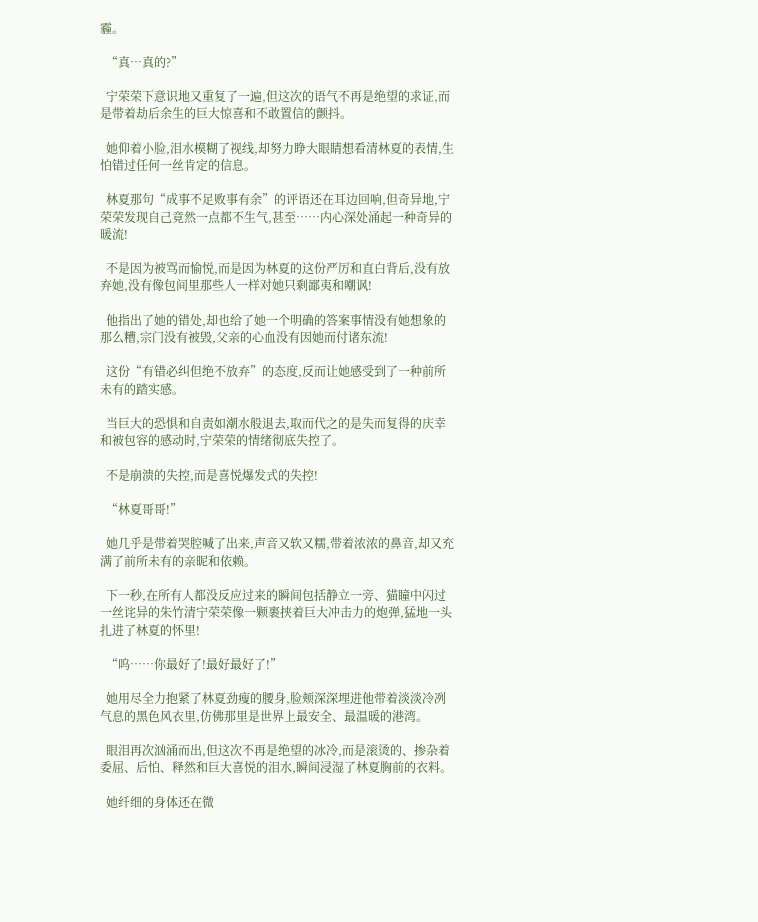霾。

  “真…真的?”

  宁荣荣下意识地又重复了一遍,但这次的语气不再是绝望的求证,而是带着劫后余生的巨大惊喜和不敢置信的颤抖。

  她仰着小脸,泪水模糊了视线,却努力睁大眼睛想看清林夏的表情,生怕错过任何一丝肯定的信息。

  林夏那句“成事不足败事有余”的评语还在耳边回响,但奇异地,宁荣荣发现自己竟然一点都不生气,甚至……内心深处涌起一种奇异的暖流!

  不是因为被骂而愉悦,而是因为林夏的这份严厉和直白背后,没有放弃她,没有像包间里那些人一样对她只剩鄙夷和嘲讽!

  他指出了她的错处,却也给了她一个明确的答案事情没有她想象的那么糟,宗门没有被毁,父亲的心血没有因她而付诸东流!

  这份“有错必纠但绝不放弃”的态度,反而让她感受到了一种前所未有的踏实感。

  当巨大的恐惧和自责如潮水般退去,取而代之的是失而复得的庆幸和被包容的感动时,宁荣荣的情绪彻底失控了。

  不是崩溃的失控,而是喜悦爆发式的失控!

  “林夏哥哥!”

  她几乎是带着哭腔喊了出来,声音又软又糯,带着浓浓的鼻音,却又充满了前所未有的亲昵和依赖。

  下一秒,在所有人都没反应过来的瞬间包括静立一旁、猫瞳中闪过一丝诧异的朱竹清宁荣荣像一颗裹挟着巨大冲击力的炮弹,猛地一头扎进了林夏的怀里!

  “呜……你最好了!最好最好了!”

  她用尽全力抱紧了林夏劲瘦的腰身,脸颊深深埋进他带着淡淡冷冽气息的黑色风衣里,仿佛那里是世界上最安全、最温暖的港湾。

  眼泪再次汹涌而出,但这次不再是绝望的冰冷,而是滚烫的、掺杂着委屈、后怕、释然和巨大喜悦的泪水,瞬间浸湿了林夏胸前的衣料。

  她纤细的身体还在微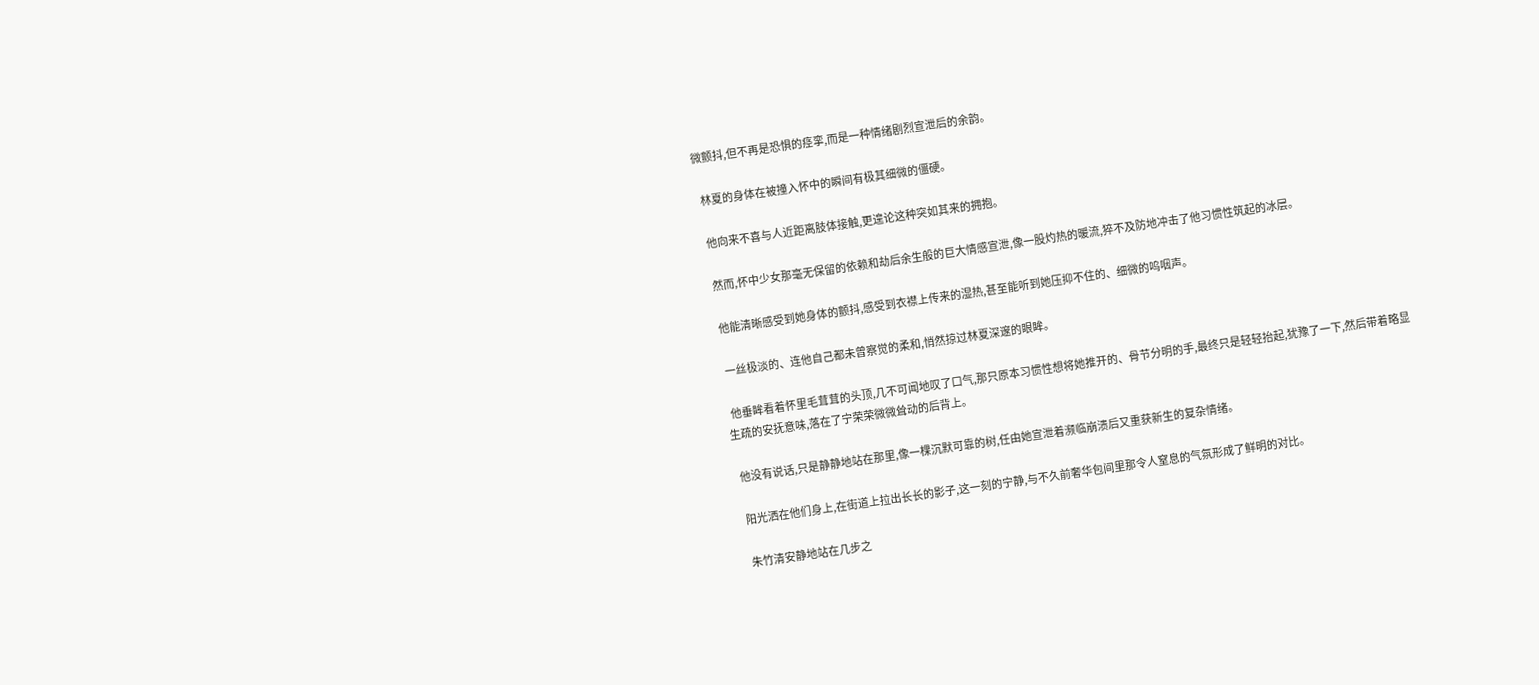微颤抖,但不再是恐惧的痉挛,而是一种情绪剧烈宣泄后的余韵。

  林夏的身体在被撞入怀中的瞬间有极其细微的僵硬。

  他向来不喜与人近距离肢体接触,更遑论这种突如其来的拥抱。

  然而,怀中少女那毫无保留的依赖和劫后余生般的巨大情感宣泄,像一股灼热的暖流,猝不及防地冲击了他习惯性筑起的冰层。

  他能清晰感受到她身体的颤抖,感受到衣襟上传来的湿热,甚至能听到她压抑不住的、细微的呜咽声。

  一丝极淡的、连他自己都未曾察觉的柔和,悄然掠过林夏深邃的眼眸。

  他垂眸看着怀里毛茸茸的头顶,几不可闻地叹了口气,那只原本习惯性想将她推开的、骨节分明的手,最终只是轻轻抬起,犹豫了一下,然后带着略显生疏的安抚意味,落在了宁荣荣微微耸动的后背上。

  他没有说话,只是静静地站在那里,像一棵沉默可靠的树,任由她宣泄着濒临崩溃后又重获新生的复杂情绪。

  阳光洒在他们身上,在街道上拉出长长的影子,这一刻的宁静,与不久前奢华包间里那令人窒息的气氛形成了鲜明的对比。

  朱竹清安静地站在几步之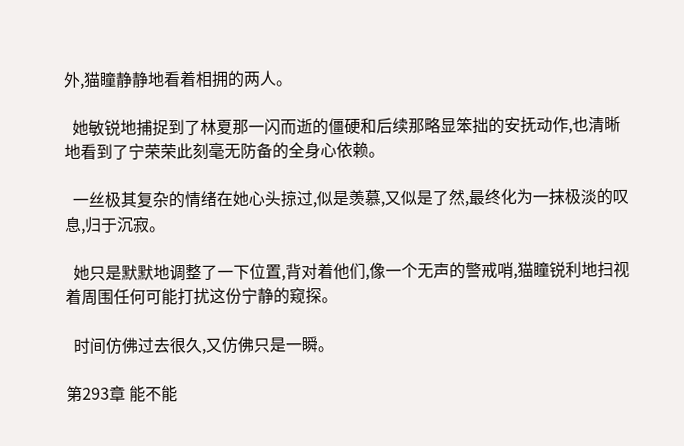外,猫瞳静静地看着相拥的两人。

  她敏锐地捕捉到了林夏那一闪而逝的僵硬和后续那略显笨拙的安抚动作,也清晰地看到了宁荣荣此刻毫无防备的全身心依赖。

  一丝极其复杂的情绪在她心头掠过,似是羡慕,又似是了然,最终化为一抹极淡的叹息,归于沉寂。

  她只是默默地调整了一下位置,背对着他们,像一个无声的警戒哨,猫瞳锐利地扫视着周围任何可能打扰这份宁静的窥探。

  时间仿佛过去很久,又仿佛只是一瞬。

第293章 能不能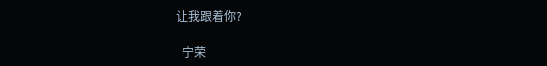让我跟着你?

  宁荣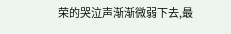荣的哭泣声渐渐微弱下去,最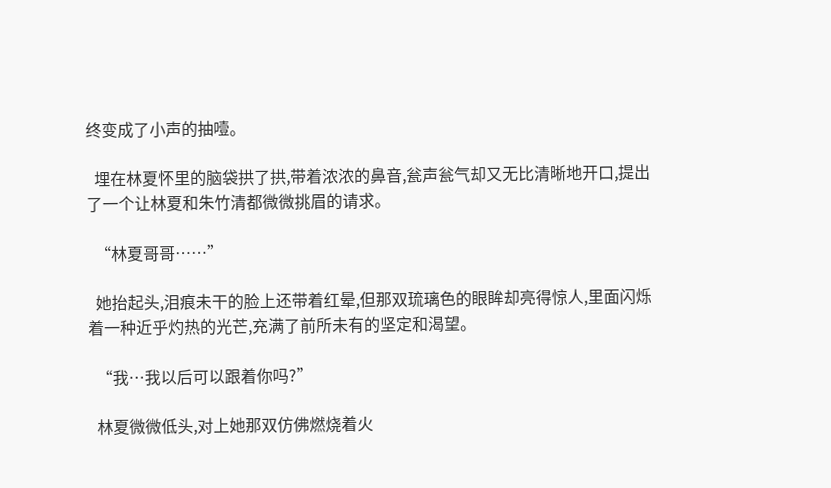终变成了小声的抽噎。

  埋在林夏怀里的脑袋拱了拱,带着浓浓的鼻音,瓮声瓮气却又无比清晰地开口,提出了一个让林夏和朱竹清都微微挑眉的请求。

  “林夏哥哥……”

  她抬起头,泪痕未干的脸上还带着红晕,但那双琉璃色的眼眸却亮得惊人,里面闪烁着一种近乎灼热的光芒,充满了前所未有的坚定和渴望。

  “我…我以后可以跟着你吗?”

  林夏微微低头,对上她那双仿佛燃烧着火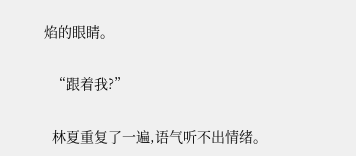焰的眼睛。

  “跟着我?”

  林夏重复了一遍,语气听不出情绪。